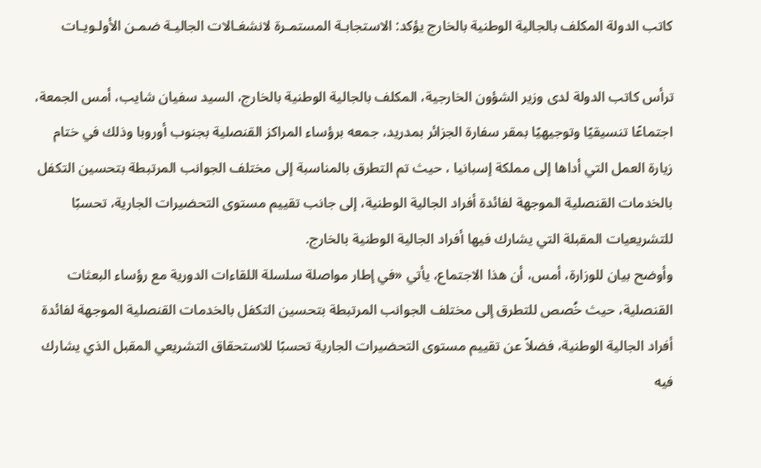كاتب الدولة المكلف بالجالية الوطنية بالخارج يؤكد: الاستجابـة المستمـرة لانشغـالات الجاليـة ضمـن الأولـويـات

ترأس كاتب الدولة لدى وزير الشؤون الخارجية، المكلف بالجالية الوطنية بالخارج، السيد سفيان شايب، أمس الجمعة، اجتماعًا تنسيقيًا وتوجيهيًا بمقر سفارة الجزائر بمدريد، جمعه برؤساء المراكز القنصلية بجنوب أوروبا وذلك في ختام زيارة العمل التي أداها إلى مملكة إسبانيا ، حيث تم التطرق بالمناسبة إلى مختلف الجوانب المرتبطة بتحسين التكفل بالخدمات القنصلية الموجهة لفائدة أفراد الجالية الوطنية، إلى جانب تقييم مستوى التحضيرات الجارية، تحسبًا للتشريعيات المقبلة التي يشارك فيها أفراد الجالية الوطنية بالخارج.
وأوضح بيان للوزارة، أمس، أن هذا الاجتماع، يأتي «في إطار مواصلة سلسلة اللقاءات الدورية مع رؤساء البعثات القنصلية، حيث خُصص للتطرق إلى مختلف الجوانب المرتبطة بتحسين التكفل بالخدمات القنصلية الموجهة لفائدة أفراد الجالية الوطنية، فضلاً عن تقييم مستوى التحضيرات الجارية تحسبًا للاستحقاق التشريعي المقبل الذي يشارك فيه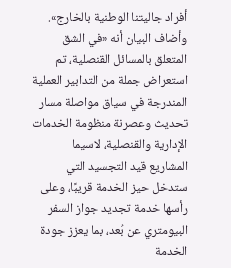أفراد جاليتنا الوطنية بالخارج».
وأضاف البيان أنه «في الشق المتعلق بالمسائل القنصلية، تم استعراض جملة من التدابير العملية المندرجة في سياق مواصلة مسار تحديث وعصرنة منظومة الخدمات الإدارية والقنصلية، لاسيما المشاريع قيد التجسيد التي ستدخل حيز الخدمة قريبًا، وعلى رأسها خدمة تجديد جواز السفر البيومتري عن بُعد، بما يعزز جودة الخدمة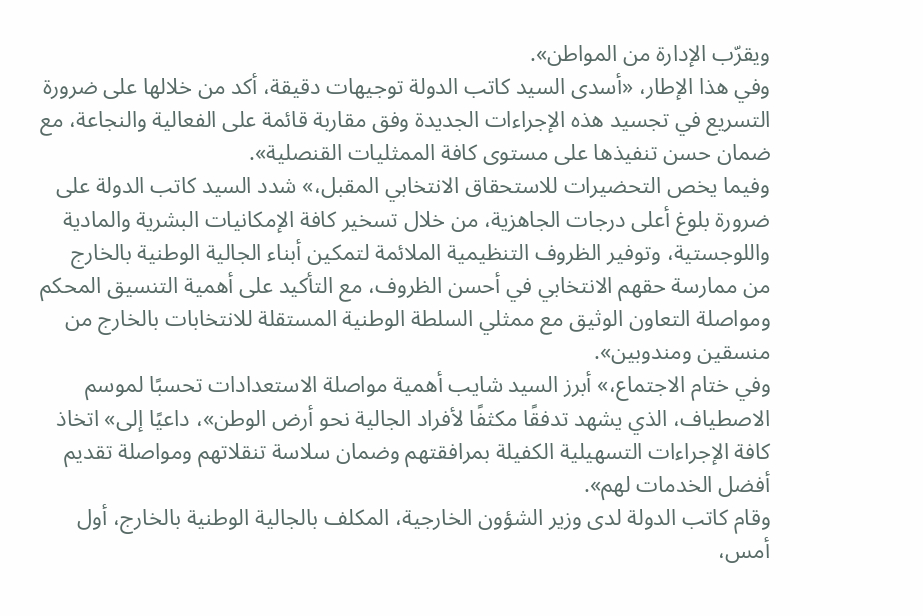ويقرّب الإدارة من المواطن».
وفي هذا الإطار، «أسدى السيد كاتب الدولة توجيهات دقيقة، أكد من خلالها على ضرورة التسريع في تجسيد هذه الإجراءات الجديدة وفق مقاربة قائمة على الفعالية والنجاعة، مع ضمان حسن تنفيذها على مستوى كافة الممثليات القنصلية».
وفيما يخص التحضيرات للاستحقاق الانتخابي المقبل،» شدد السيد كاتب الدولة على ضرورة بلوغ أعلى درجات الجاهزية، من خلال تسخير كافة الإمكانيات البشرية والمادية واللوجستية، وتوفير الظروف التنظيمية الملائمة لتمكين أبناء الجالية الوطنية بالخارج من ممارسة حقهم الانتخابي في أحسن الظروف، مع التأكيد على أهمية التنسيق المحكم ومواصلة التعاون الوثيق مع ممثلي السلطة الوطنية المستقلة للانتخابات بالخارج من منسقين ومندوبين».
وفي ختام الاجتماع،» أبرز السيد شايب أهمية مواصلة الاستعدادات تحسبًا لموسم الاصطياف، الذي يشهد تدفقًا مكثفًا لأفراد الجالية نحو أرض الوطن»، داعيًا إلى» اتخاذ كافة الإجراءات التسهيلية الكفيلة بمرافقتهم وضمان سلاسة تنقلاتهم ومواصلة تقديم أفضل الخدمات لهم».
وقام كاتب الدولة لدى وزير الشؤون الخارجية، المكلف بالجالية الوطنية بالخارج، أول أمس،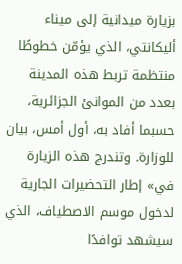بزيارة ميدانية إلى ميناء أليكانتي، الذي يؤمّن خطوطًا منتظمة تربط هذه المدينة بعدد من الموانئ الجزائرية، حسبما أفاد به، أول أمس، بيان للوزارة. وتندرج هذه الزيارة في» إطار التحضيرات الجارية لدخول موسم الاصطياف، الذي سيشهد توافدًا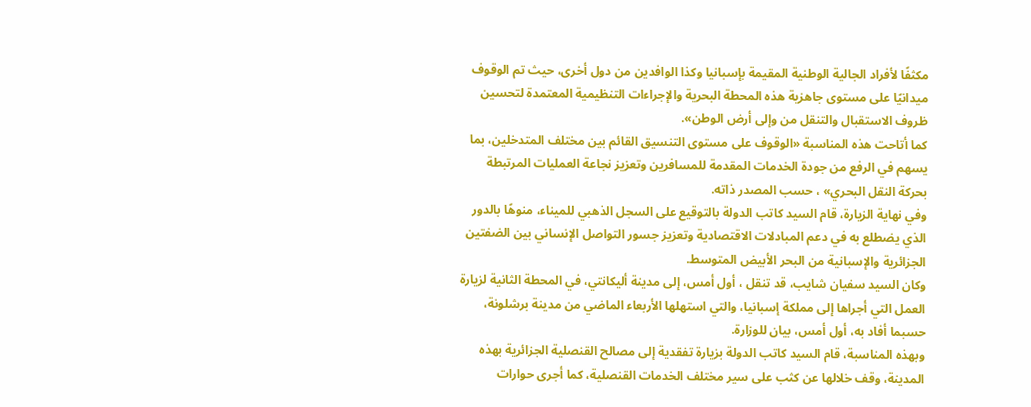مكثفًا لأفراد الجالية الوطنية المقيمة بإسبانيا وكذا الوافدين من دول أخرى، حيث تم الوقوف ميدانيًا على مستوى جاهزية هذه المحطة البحرية والإجراءات التنظيمية المعتمدة لتحسين ظروف الاستقبال والتنقل من وإلى أرض الوطن».
كما أتاحت هذه المناسبة «الوقوف على مستوى التنسيق القائم بين مختلف المتدخلين، بما يسهم في الرفع من جودة الخدمات المقدمة للمسافرين وتعزيز نجاعة العمليات المرتبطة بحركة النقل البحري» ، حسب المصدر ذاته.
وفي نهاية الزيارة، قام السيد كاتب الدولة بالتوقيع على السجل الذهبي للميناء، منوهًا بالدور الذي يضطلع به في دعم المبادلات الاقتصادية وتعزيز جسور التواصل الإنساني بين الضفتين الجزائرية والإسبانية من البحر الأبيض المتوسط.
وكان السيد سفيان شايب، قد تنقل ، أول أمس، إلى مدينة أليكانتي، في المحطة الثانية لزيارة العمل التي أجراها إلى مملكة إسبانيا، والتي استهلها الأربعاء الماضي من مدينة برشلونة، حسبما أفاد به، أول أمس، بيان للوزارة.
وبهذه المناسبة، قام السيد كاتب الدولة بزيارة تفقدية إلى مصالح القنصلية الجزائرية بهذه المدينة، وقف خلالها عن كثب على سير مختلف الخدمات القنصلية، كما أجرى حوارات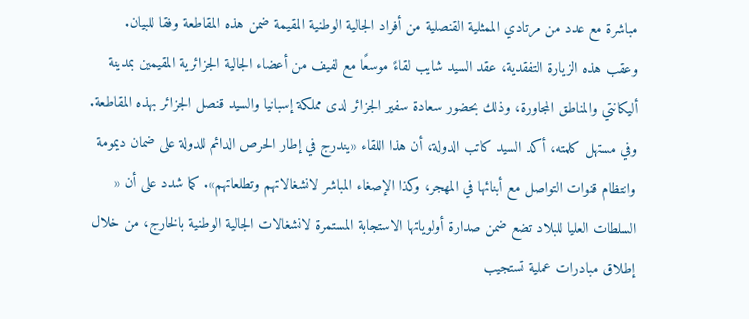مباشرة مع عدد من مرتادي الممثلية القنصلية من أفراد الجالية الوطنية المقيمة ضمن هذه المقاطعة وفقا للبيان.
وعقب هذه الزيارة التفقدية، عقد السيد شايب لقاءً موسعًا مع لفيف من أعضاء الجالية الجزائرية المقيمين بمدينة أليكانتي والمناطق المجاورة، وذلك بحضور سعادة سفير الجزائر لدى مملكة إسبانيا والسيد قنصل الجزائر بهذه المقاطعة.
وفي مستهل كلمته، أكد السيد كاتب الدولة، أن هذا اللقاء «يندرج في إطار الحرص الدائم للدولة على ضمان ديمومة وانتظام قنوات التواصل مع أبنائها في المهجر، وكذا الإصغاء المباشر لانشغالاتهم وتطلعاتهم». كما شدد على أن « السلطات العليا للبلاد تضع ضمن صدارة أولوياتها الاستجابة المستمرة لانشغالات الجالية الوطنية بالخارج، من خلال إطلاق مبادرات عملية تستجيب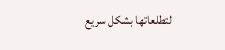لتطلعاتها بشكل سريع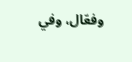وفعّال، وفي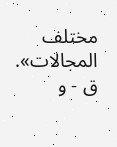مختلف المجالات».
ق - و